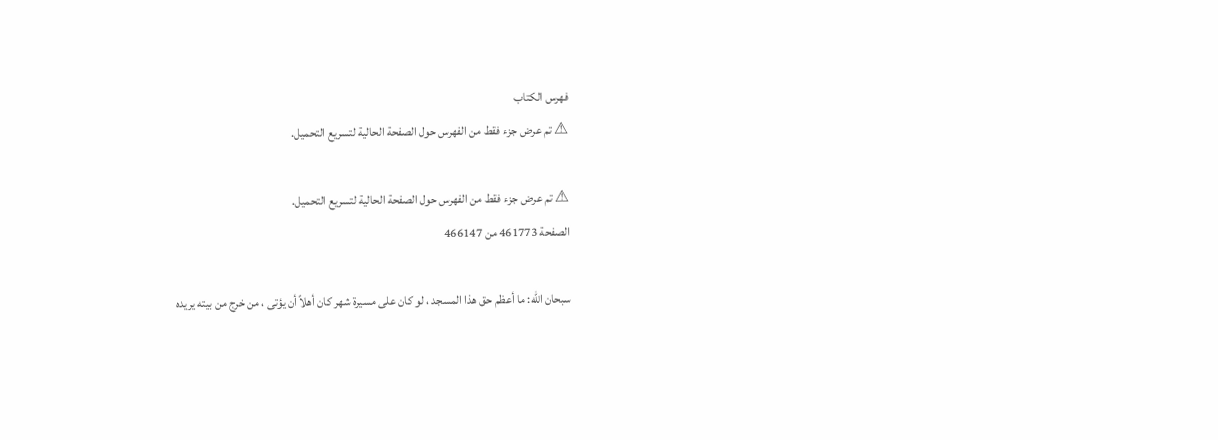فهرس الكتاب
⚠ تم عرض جزء فقط من الفهرس حول الصفحة الحالية لتسريع التحميل.

⚠ تم عرض جزء فقط من الفهرس حول الصفحة الحالية لتسريع التحميل.
الصفحة 461773 من 466147

سبحان الله: ما أعظم حق هذا المسجد ، لو كان على مسيرة شهر كان أهلاً أن يؤتى ، من خرج من بيته يريده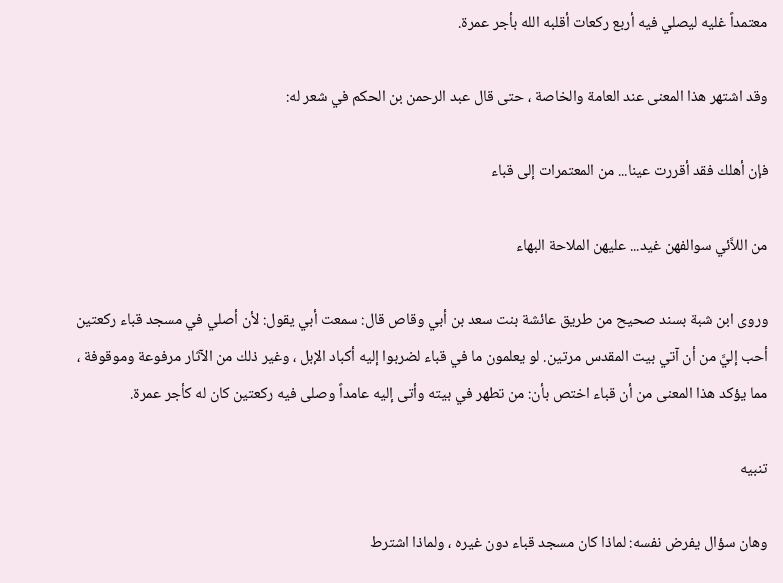معتمداً غليه ليصلي فيه أربع ركعات أقلبه الله بأجر عمرة.

وقد اشتهر هذا المعنى عند العامة والخاصة ، حتى قال عبد الرحمن بن الحكم في شعر له:

فإن أهلك فقد أقررت عينا... من المعتمرات إلى قباء

من اللاَّئي سوالفهن غيد... عليهن الملاحة البهاء

وروى ابن شبة بسند صحيح من طريق عائشة بنت سعد بن أبي وقاص قال: سمعت أبي يقول: لأن أصلي في مسجد قباء ركعتين أحب إليَّ من أن آتي بيت المقدس مرتين. لو يعلمون ما في قباء لضربوا إليه أكباد الإبل ، وغير ذلك من الآثار مرفوعة وموقوفة ، مما يؤكد هذا المعنى من أن قباء اختص بأن: من تطهر في بيته وأتى إليه عامداً وصلى فيه ركعتين كان له كأجر عمرة.

تنبيه

وهان سؤال يفرض نفسه: لماذا كان مسجد قباء دون غيره ، ولماذا اشترط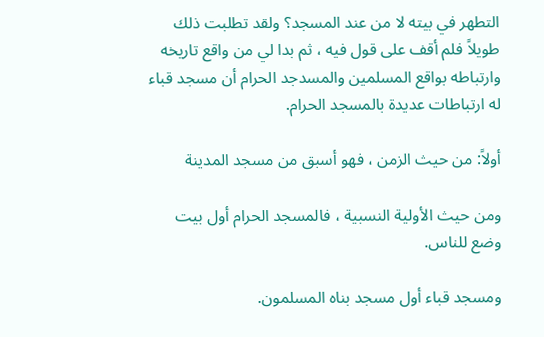التطهر في بيته لا من عند المسجد؟ ولقد تطلبت ذلك طويلاً فلم أقف على قول فيه ، ثم بدا لي من واقع تاريخه وارتباطه بواقع المسلمين والمسدجد الحرام أن مسجد قباء له ارتباطات عديدة بالمسجد الحرام.

أولاً: من حيث الزمن ، فهو أسبق من مسجد المدينة

ومن حيث الأولية النسبية ، فالمسجد الحرام أول بيت وضع للناس.

ومسجد قباء أول مسجد بناه المسلمون.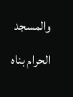والمسجد الحرام بناه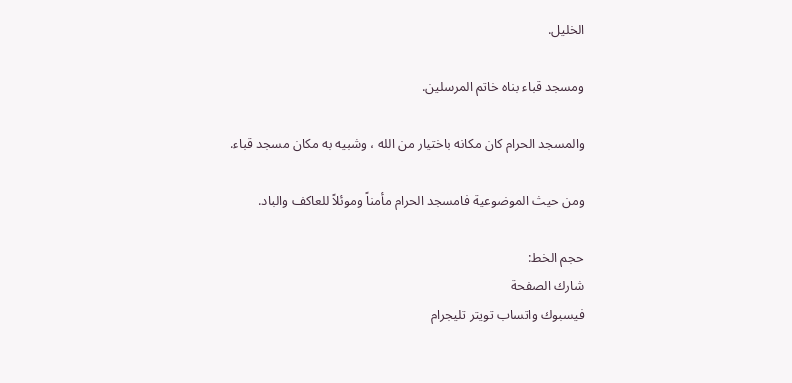الخليل.

ومسجد قباء بناه خاتم المرسلين.

والمسجد الحرام كان مكانه باختيار من الله ، وشبيه به مكان مسجد قباء.

ومن حيث الموضوعية فامسجد الحرام مأمناً وموئلاً للعاكف والباد.

حجم الخط:
شارك الصفحة
فيسبوك واتساب تويتر تليجرام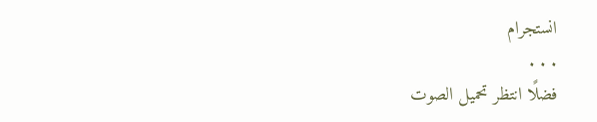انستجرام
. . .
فضلًا انتظر تحميل الصوت